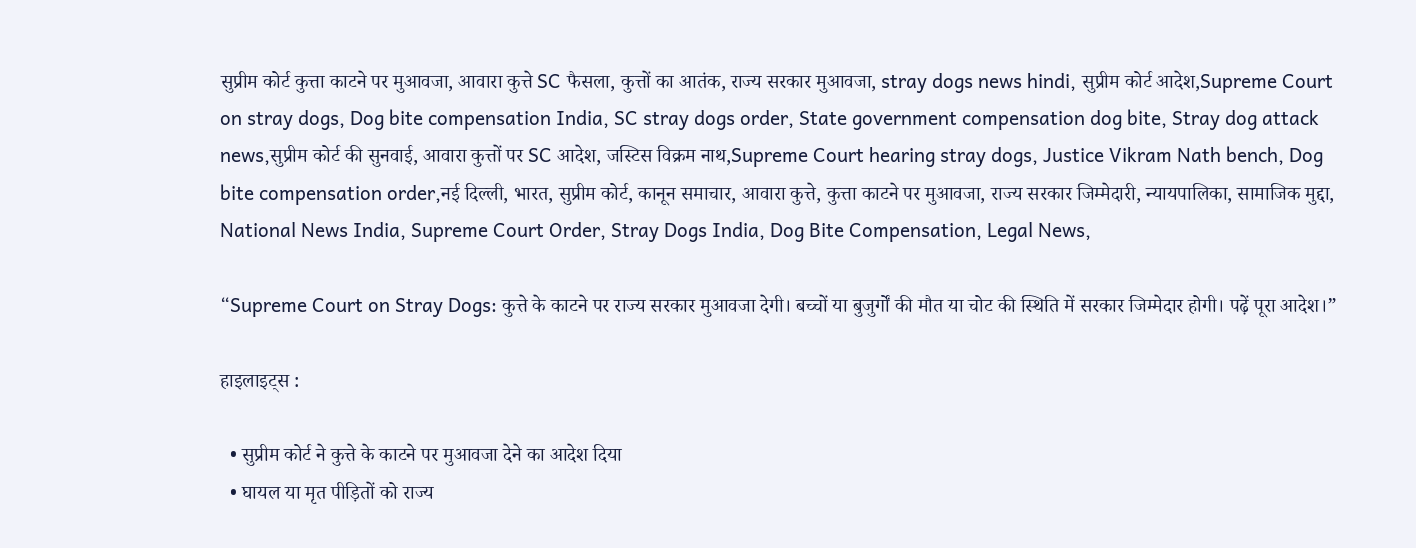सुप्रीम कोर्ट कुत्ता काटने पर मुआवजा, आवारा कुत्ते SC फैसला, कुत्तों का आतंक, राज्य सरकार मुआवजा, stray dogs news hindi, सुप्रीम कोर्ट आदेश,Supreme Court on stray dogs, Dog bite compensation India, SC stray dogs order, State government compensation dog bite, Stray dog attack news,सुप्रीम कोर्ट की सुनवाई, आवारा कुत्तों पर SC आदेश, जस्टिस विक्रम नाथ,Supreme Court hearing stray dogs, Justice Vikram Nath bench, Dog bite compensation order,नई दिल्ली, भारत, सुप्रीम कोर्ट, कानून समाचार, आवारा कुत्ते, कुत्ता काटने पर मुआवजा, राज्य सरकार जिम्मेदारी, न्यायपालिका, सामाजिक मुद्दा, National News India, Supreme Court Order, Stray Dogs India, Dog Bite Compensation, Legal News,

“Supreme Court on Stray Dogs: कुत्ते के काटने पर राज्य सरकार मुआवजा देगी। बच्चों या बुजुर्गों की मौत या चोट की स्थिति में सरकार जिम्मेदार होगी। पढ़ें पूरा आदेश।”

हाइलाइट्स :

  • सुप्रीम कोर्ट ने कुत्ते के काटने पर मुआवजा देने का आदेश दिया
  • घायल या मृत पीड़ितों को राज्य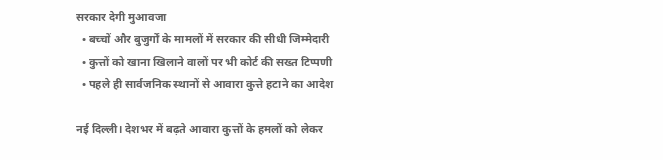सरकार देगी मुआवजा
  • बच्चों और बुजुर्गों के मामलों में सरकार की सीधी जिम्मेदारी
  • कुत्तों को खाना खिलाने वालों पर भी कोर्ट की सख्त टिप्पणी
  • पहले ही सार्वजनिक स्थानों से आवारा कुत्ते हटाने का आदेश

नई दिल्ली। देशभर में बढ़ते आवारा कुत्तों के हमलों को लेकर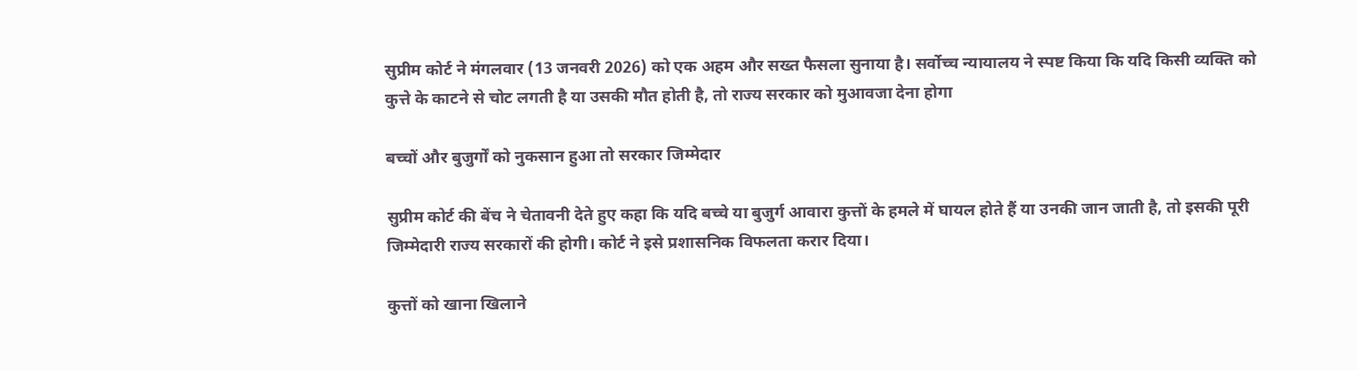सुप्रीम कोर्ट ने मंगलवार (13 जनवरी 2026) को एक अहम और सख्त फैसला सुनाया है। सर्वोच्च न्यायालय ने स्पष्ट किया कि यदि किसी व्यक्ति को कुत्ते के काटने से चोट लगती है या उसकी मौत होती है, तो राज्य सरकार को मुआवजा देना होगा

बच्चों और बुजुर्गों को नुकसान हुआ तो सरकार जिम्मेदार

सुप्रीम कोर्ट की बेंच ने चेतावनी देते हुए कहा कि यदि बच्चे या बुजुर्ग आवारा कुत्तों के हमले में घायल होते हैं या उनकी जान जाती है, तो इसकी पूरी जिम्मेदारी राज्य सरकारों की होगी। कोर्ट ने इसे प्रशासनिक विफलता करार दिया।

कुत्तों को खाना खिलाने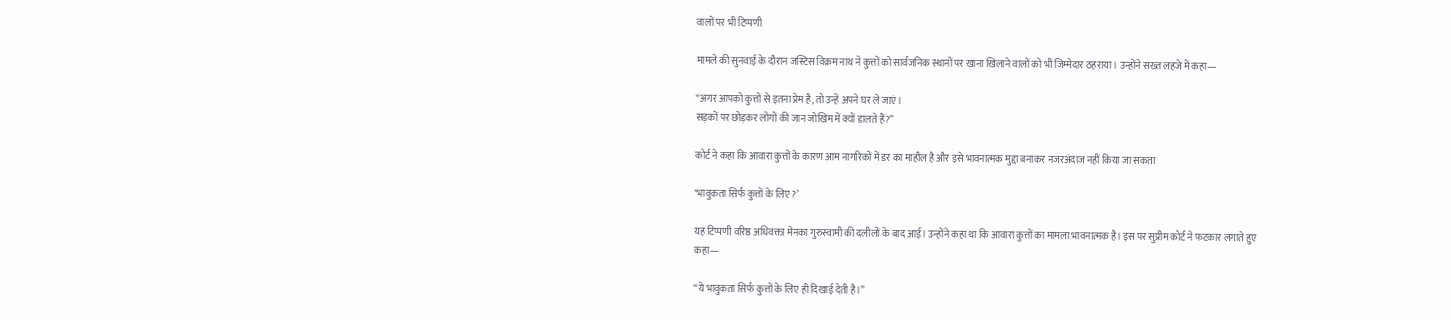वालों पर भी टिप्पणी

मामले की सुनवाई के दौरान जस्टिस विक्रम नाथ ने कुत्तों को सार्वजनिक स्थानों पर खाना खिलाने वालों को भी जिम्मेदार ठहराया। उन्होंने सख्त लहजे में कहा—

“अगर आपको कुत्तों से इतना प्रेम है, तो उन्हें अपने घर ले जाएं।
सड़कों पर छोड़कर लोगों की जान जोखिम में क्यों डालते हैं?”

कोर्ट ने कहा कि आवारा कुत्तों के कारण आम नागरिकों में डर का माहौल है और इसे भावनात्मक मुद्दा बनाकर नजरअंदाज नहीं किया जा सकता

‘भावुकता सिर्फ कुत्तों के लिए?’

यह टिप्पणी वरिष्ठ अधिवक्ता मेनका गुरुस्वामी की दलीलों के बाद आई। उन्होंने कहा था कि आवारा कुत्तों का मामला भावनात्मक है। इस पर सुप्रीम कोर्ट ने फटकार लगाते हुए कहा—

“ये भावुकता सिर्फ कुत्तों के लिए ही दिखाई देती है।”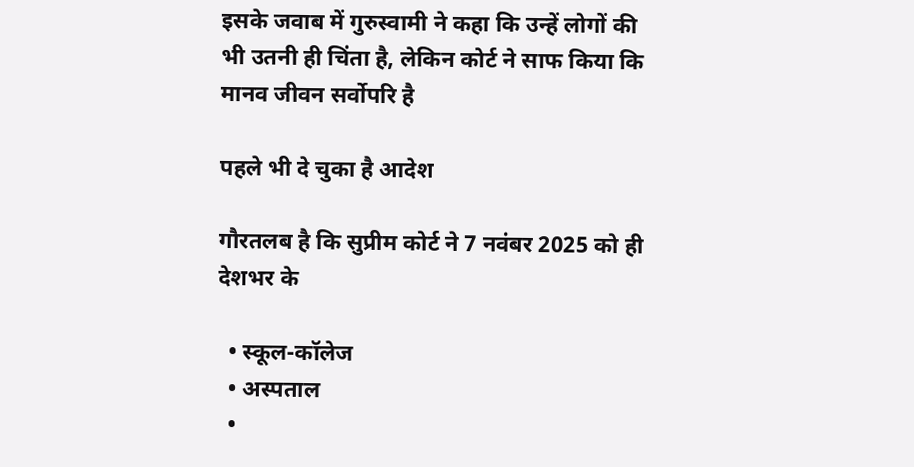इसके जवाब में गुरुस्वामी ने कहा कि उन्हें लोगों की भी उतनी ही चिंता है, लेकिन कोर्ट ने साफ किया कि मानव जीवन सर्वोपरि है

पहले भी दे चुका है आदेश

गौरतलब है कि सुप्रीम कोर्ट ने 7 नवंबर 2025 को ही देशभर के

  • स्कूल-कॉलेज
  • अस्पताल
  •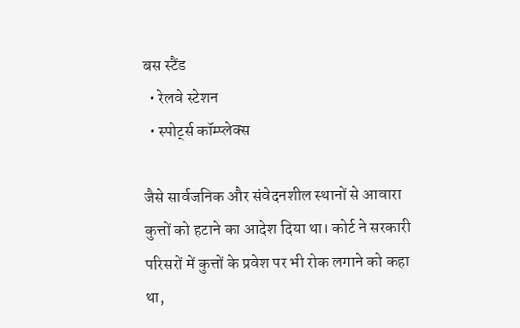बस स्टैंड
  • रेलवे स्टेशन
  • स्पोर्ट्स कॉम्प्लेक्स

जैसे सार्वजनिक और संवेदनशील स्थानों से आवारा कुत्तों को हटाने का आदेश दिया था। कोर्ट ने सरकारी परिसरों में कुत्तों के प्रवेश पर भी रोक लगाने को कहा था,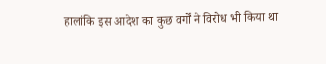हालांकि इस आदेश का कुछ वर्गों ने विरोध भी किया था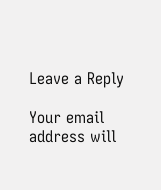Leave a Reply

Your email address will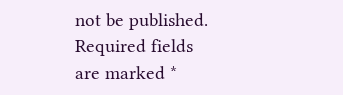not be published. Required fields are marked *